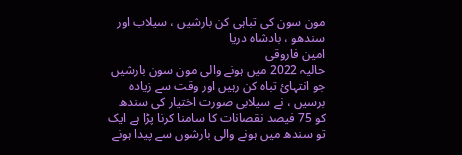مون سون کی تباہی کن بارشیں ، سیلاب اور سندھو ، بادشاہ دریا
امین فاروقی
حالیہ 2022 میں ہونے والی مون سون بارشیں جو انتہائ تباہ کن رہیں اور وقت سے زیادہ برسیں ، نے سیلابی صورت اختیار کی سندھ کو 75 فیصد نقصانات کا سامنا کرنا پڑا ہے ایک تو سندھ میں ہونے والی بارشوں سے پیدا ہونے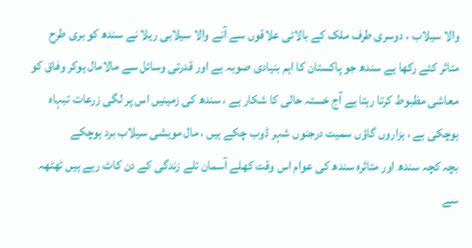والا سیلاب ، دوسری طرف ملک کے بالائی علاقوں سے آنے والا سیلابی ریلا نے سندھ کو بری طرح متاثر کئے رکھا ہے سندھ جو پاکستان کا اہم بنیادی صوبہ ہے اور قدرتی وسائل سے مالامال ہوکر وفاق کو معاشی مظبوط کرتا رہتا ہے آج خستہ حالی کا شکار ہے ، سندھ کی زمینیں اس پر لگی زرعات تبہاہ ہوچکی ہے ، ہزاروں گاؤں سمیت درجنوں شہر ڈوب چکے ہیں ، مال مویشی سیلاب برد ہوچکے
بچہ کچہ سندھ اور متاثرہ سندھ کی عوام اس وقت کھلے آسمان تلے زندگی کے دن کاٹ رہے ہیں ٹھٹھہ سے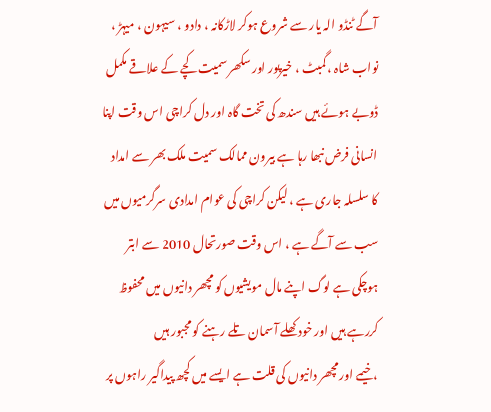آگے ٹنڈو الہ یار سے شروع ہوکر لاڑکانہ ، دادو ، سیہون ، میہڑ ، نواب شاہ ، گمبٹ ، خیرپور اور سکھر سمیت کچے کے علاقے مکمل ڈوبے ہوئے ہیں سندھ کی تخت گاہ اور دل کراچی اس وقت اپنا انسانی فرض نبھا رہا ہے بیرون ممالک سمیت ملک بھر سے امداد کا سلسلہ جاری ہے ، لیکن کراچی کی عوام امدادی سرگرمیوں میں سب سے آگے ہے ، اس وقت صورتحال 2010 سے ابتر ہوچکی ہے لوگ اپنے مال مویشیوں کو مچھر دانیوں میں محفوظ کررہے ہیں اور خود کھلے آسمان تلے رہنے کو مجبور ہیں
، خیمے اور مچھر دانیوں کی قلت ہے ایسے میں کچھ پیداگیر راہوں پر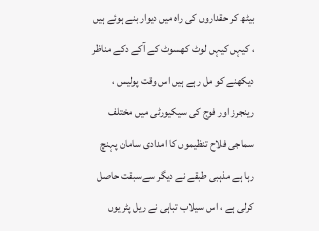بیٹھ کر حقداروں کی راہ میں دیوار بنے ہوئے ہیں ، کیہں کیہں لوٹ کھسوٹ کے آکے دکے مناظر دیکھنے کو مل رہے ہیں اس وقت پولیس ، رینجرز اور فوج کی سیکیورٹی میں مختلف سماجی فلاح تنظیموں کا امدادی سامان پہنچ رہا ہے مذہبی طبقے نے دیگر سےسبقت حاصل کرلی ہے ، اس سیلاب تباہی نے ریل پٹریوں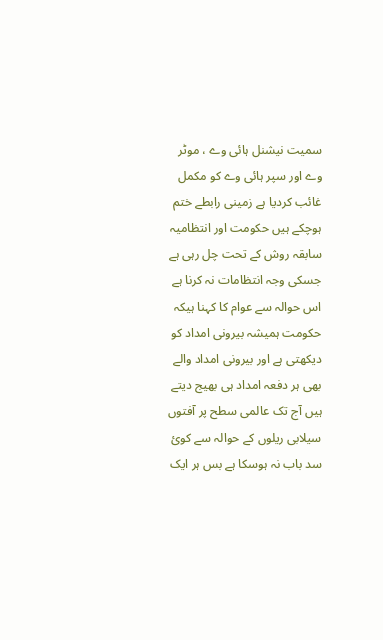سمیت نیشنل ہائی وے ، موٹر وے اور سپر ہائی وے کو مکمل غائب کردیا ہے زمینی رابطے ختم ہوچکے ہیں حکومت اور انتظامیہ سابقہ روش کے تحت چل رہی ہے
جسکی وجہ انتظامات نہ کرنا ہے اس حوالہ سے عوام کا کہنا ہیکہ حکومت ہمیشہ بیرونی امداد کو دیکھتی ہے اور بیرونی امداد والے بھی ہر دفعہ امداد ہی بھیج دیتے ہیں آج تک عالمی سطح پر آفتوں سیلابی ریلوں کے حوالہ سے کوئ سد باب نہ ہوسکا ہے بس ہر ایک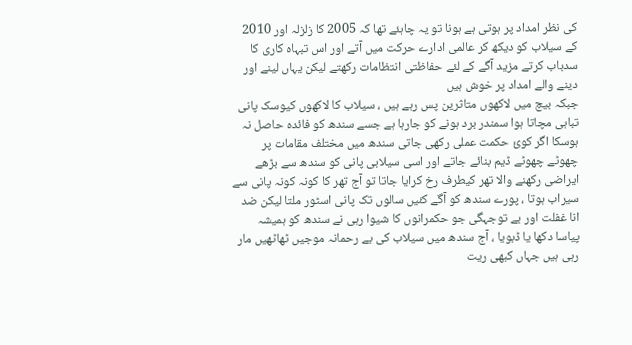کی نظر امداد پر ہوتی ہے ہونا تو یہ چاہئے تھا کہ 2005 کا زلزلہ اور 2010 کے سیلاب کو دیکھ کر عالمی ادارے حرکت میں آتے اور اس تبہاہ کاری کا سدباب کرتے مزید آگے کے لئے حفاظتی انتظامات رکھتے لیکن یہاں لینے اور دینے والے امداد پر خوش ہیں
جبکہ بیچ میں لاکھوں متاثرین پس رہے ہیں ، سیلاب کا لاکھوں کیوسک پانی تباہی مچاتا ہوا سمندر برد ہونے کو جارہا ہے جسے سندھ کو فائدہ حاصل نہ ہوسکا اگر کوئ حکمت عملی رکھی جاتی سندھ میں مختلف مقامات پر چھوٹے چھوٹے ڈیم بنائے جاتے اور اسی سیلابی پانی کو سندھ سے بڑھے ایراضی رکھنے والا تھر کیطرف رخ کرایا جاتا تو آج تھر کا کونہ کونہ پانی سے سیراب ہوتا ، پورے سندھ کو آگے کئیں سالوں تک پانی اسٹور ملتا لیکن ضد انا غفلت اور بے توجہگی جو حکمرانوں کا شیوا رہی نے سندھ کو ہمیشہ پیاسا دکھا یا ڈبویا ، آج سندھ میں سیلاب کی بے رحمانہ موجیں ٹھاٹھیں مار رہی ہیں جہاں کبھی ریت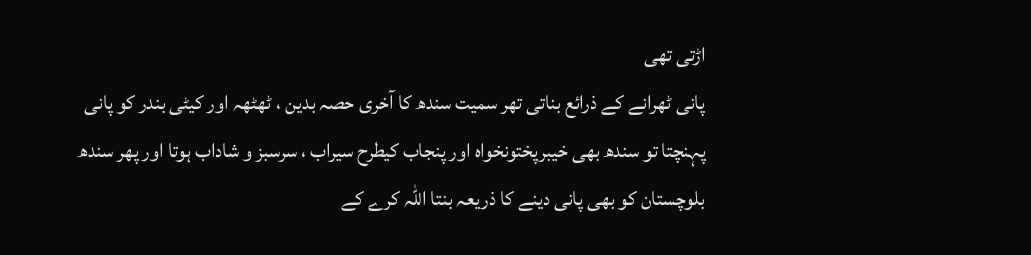اڑتی تھی
پانی ٹھرانے کے ذرائع بناتی تھر سمیت سندھ کا آخری حصہ بدین ، ٹھٹھہ اور کیٹی بندر کو پانی پہنچتا تو سندھ بھی خیبرپختونخواہ اور پنجاب کیطرح سیراب ، سرسبز و شاداب ہوتا اور پھر سندھ بلوچستان کو بھی پانی دینے کا ذریعہ بنتا اللہ کرے کے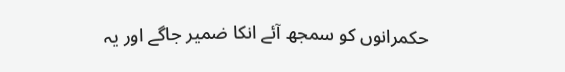حکمرانوں کو سمجھ آئے انکا ضمیر جاگے اور یہ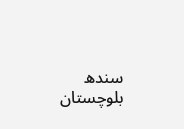سندھ بلوچستان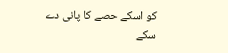کو اسکے حصے کا پانی دے سکے